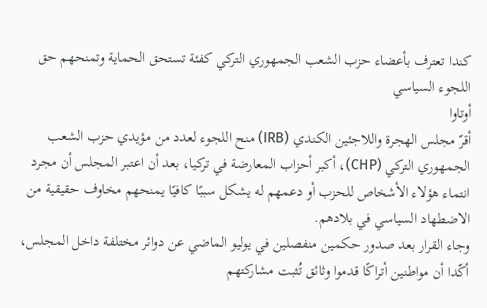كندا تعترف بأعضاء حزب الشعب الجمهوري التركي كفئة تستحق الحماية وتمنحهم حق اللجوء السياسي
أوتاوا
أقرّ مجلس الهجرة واللاجئين الكندي (IRB) منح اللجوء لعدد من مؤيدي حزب الشعب الجمهوري التركي (CHP)، أكبر أحزاب المعارضة في تركيا، بعد أن اعتبر المجلس أن مجرد انتماء هؤلاء الأشخاص للحزب أو دعمهم له يشكل سببًا كافيًا يمنحهم مخاوف حقيقية من الاضطهاد السياسي في بلادهم.
وجاء القرار بعد صدور حكمين منفصلين في يوليو الماضي عن دوائر مختلفة داخل المجلس، أكّدا أن مواطنين أتراكًا قدموا وثائق تُثبت مشاركتهم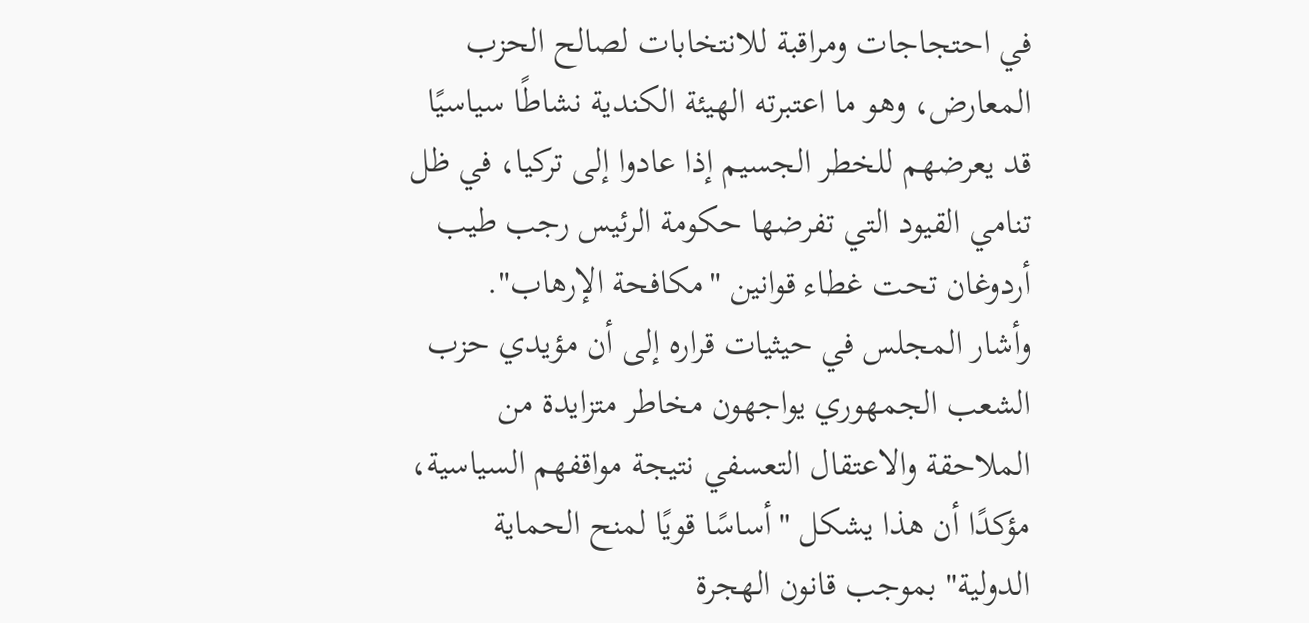في احتجاجات ومراقبة للانتخابات لصالح الحزب المعارض، وهو ما اعتبرته الهيئة الكندية نشاطًا سياسيًا قد يعرضهم للخطر الجسيم إذا عادوا إلى تركيا، في ظل تنامي القيود التي تفرضها حكومة الرئيس رجب طيب أردوغان تحت غطاء قوانين "مكافحة الإرهاب".
وأشار المجلس في حيثيات قراره إلى أن مؤيدي حزب الشعب الجمهوري يواجهون مخاطر متزايدة من الملاحقة والاعتقال التعسفي نتيجة مواقفهم السياسية، مؤكدًا أن هذا يشكل "أساسًا قويًا لمنح الحماية الدولية" بموجب قانون الهجرة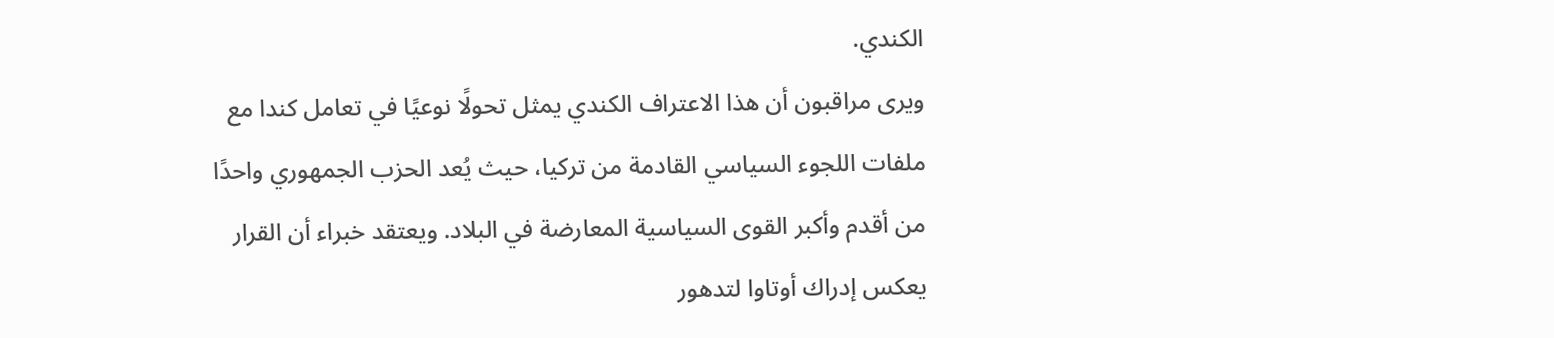الكندي.
ويرى مراقبون أن هذا الاعتراف الكندي يمثل تحولًا نوعيًا في تعامل كندا مع ملفات اللجوء السياسي القادمة من تركيا، حيث يُعد الحزب الجمهوري واحدًا من أقدم وأكبر القوى السياسية المعارضة في البلاد. ويعتقد خبراء أن القرار يعكس إدراك أوتاوا لتدهور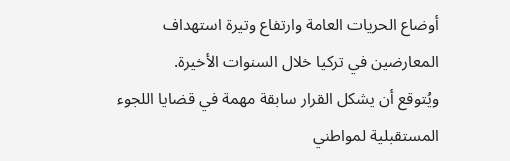أوضاع الحريات العامة وارتفاع وتيرة استهداف المعارضين في تركيا خلال السنوات الأخيرة.
ويُتوقع أن يشكل القرار سابقة مهمة في قضايا اللجوء المستقبلية لمواطني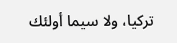تركيا، ولا سيما أولئك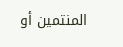المنتمين أو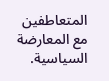المتعاطفين مع المعارضة السياسية.